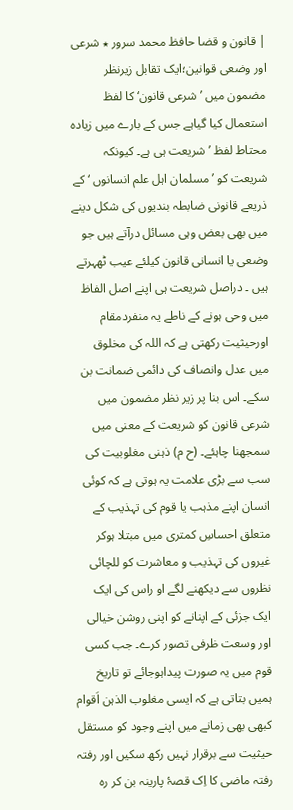| قانون و قضا حافظ محمد سرور ٭ شرعی اور وضعی قوانین؛ایک تقابل زیرنظر مضمون میں ’شرعی قانون‘ کا لفظ استعمال کیا گیاہے جس کے بارے میں زیادہ محتاط لفظ ’شریعت ہی ہے۔ کیونکہ شریعت کو ’مسلمان اہل علم انسانوں ‘ کے ذریعے قانونی ضابطہ بندیوں کی شکل دینے میں بھی بعض وہی مسائل درآتے ہیں جو وضعی یا انسانی قانون کیلئے عیب ٹھہرتے ہیں ۔ دراصل شریعت ہی اپنے اصل الفاظ میں وحی ہونے کے ناطے یہ منفردمقام اورحیثیت رکھتی ہے کہ اللہ کی مخلوق میں عدل وانصاف کی دائمی ضمانت بن سکے۔ اس بنا پر زیر نظر مضمون میں شرعی قانون کو شریعت کے معنی میں سمجھنا چاہئے۔ (ح م) ذہنی مغلوبیت کی سب سے بڑی علامت یہ ہوتی ہے کہ کوئی انسان اپنے مذہب یا قوم کی تہذیب کے متعلق احساسِ کمتری میں مبتلا ہوکر غیروں کی تہذیب و معاشرت کو للچائی نظروں سے دیکھنے لگے او راس کی ایک ایک جزئی کے اپنانے کو اپنی روشن خیالی اور وسعت ظرفی تصور کرے۔ جب کسی قوم میں یہ صورت پیداہوجائے تو تاریخ ہمیں بتاتی ہے کہ ایسی مغلوب الذہن اَقوام کبھی بھی زمانے میں اپنے وجود کو مستقل حیثیت سے برقرار نہیں رکھ سکیں اور رفتہ رفتہ ماضی کا اِک قصۂ پارینہ بن کر رہ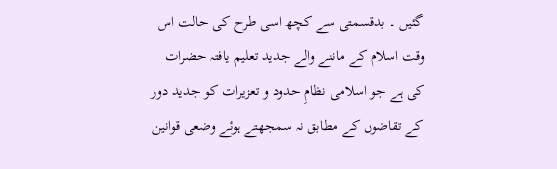گئیں ۔ بدقسمتی سے کچھ اسی طرح کی حالت اس وقت اسلام کے ماننے والے جدید تعلیم یافتہ حضرات کی ہے جو اسلامی نظامِ حدود و تعزیرات کو جدید دور کے تقاضوں کے مطابق نہ سمجھتے ہوئے وضعی قوانین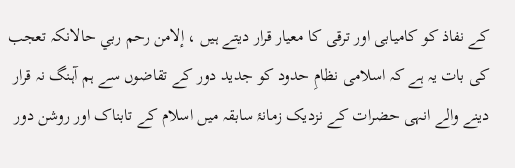کے نفاذ کو کامیابی اور ترقی کا معیار قرار دیتے ہیں ، إلامن رحم ربي حالانکہ تعجب کی بات یہ ہے کہ اسلامی نظامِ حدود کو جدید دور کے تقاضوں سے ہم آہنگ نہ قرار دینے والے انہی حضرات کے نزدیک زمانۂ سابقہ میں اسلام کے تابناک اور روشن دور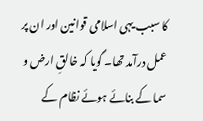کا سبب یہی اسلامی قوانین اور ان پر عمل درآمد تھا۔ گویا کہ خالقِ ارض و سما کے بنائے ہوئے نظام کے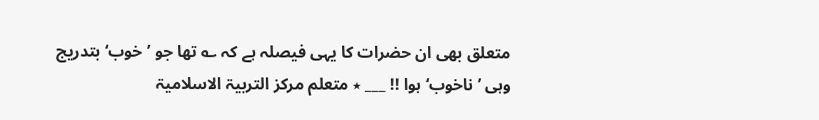متعلق بھی ان حضرات کا یہی فیصلہ ہے کہ ؎ تھا جو ’خوب‘ بتدریج وہی ’ناخوب‘ ہوا !! ___ ٭ متعلم مرکز التربیۃ الاسلامیۃ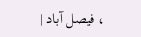، فیصل آباد |